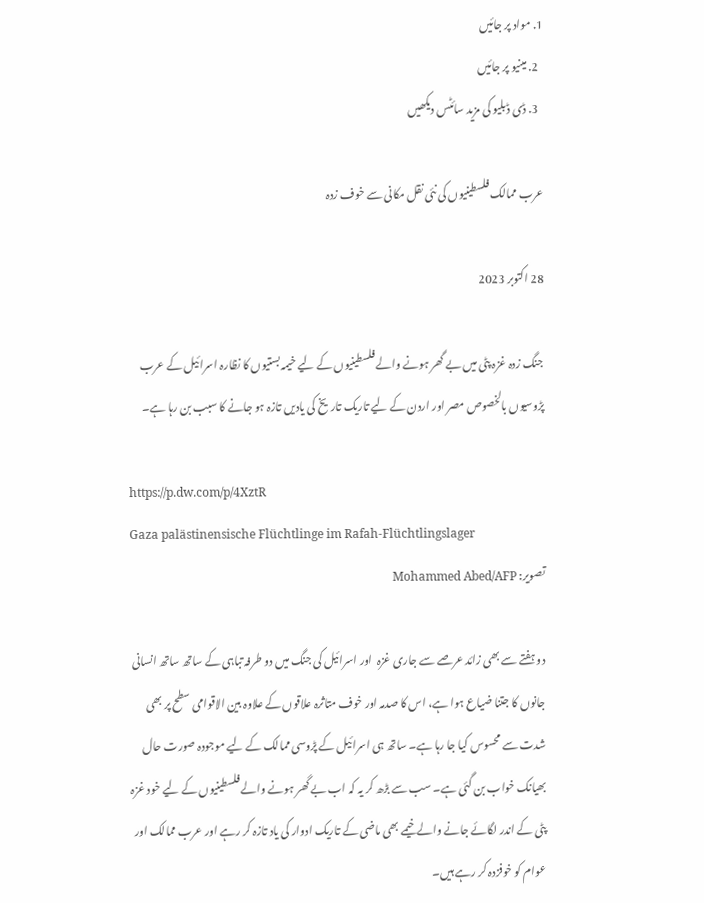1. مواد پر جائیں
  2. مینیو پر جائیں
  3. ڈی ڈبلیو کی مزید سائٹس دیکھیں

عرب ممالک فلسطینیوں کی نئی نقل مکانی سے خوف زدہ

28 اکتوبر 2023

جنگ زدہ غزہ پٹی میں بے گھر ہونے والے فلسطینیوں کے لیے خیمہ بستیوں کا نظارہ اسرائیل کے عرب پڑوسیوں بالخصوص مصر اور اردن کے لیے تاریک تاریخ کی یادیں تازہ ہو جانے کا سبب بن رہا ہے۔

https://p.dw.com/p/4XztR
Gaza palästinensische Flüchtlinge im Rafah-Flüchtlingslager
تصویر: Mohammed Abed/AFP

دو ہفتے سے بھی زائد عرصے سے جاری غزہ  اور اسرائیل کی جنگ میں دو طرفہ تباہی کے ساتھ ساتھ انسانی جانوں کا جتنا ضیاع ہوا ہے، اس کا صدمہ اور خوف متاثرہ علاقوں کے علاوہ بین الاقوامی سطح پر بھی شدت سے محسوس کیا جا رہا ہے۔ ساتھ ہی اسرائیل کے پڑوسی ممالک کے لیے موجودہ صورت حال بھیانک خواب بن گئی ہے۔ سب سے بڑھ کر یہ کہ اب بے گھر ہونے والے فلسطینیوں کے لیے خود غزہ پٹی کے اندر لگائے جانے والے خیمے بھی ماضی کے تاریک ادوار کی یاد تازہ کر رہے اور عرب ممالک اور عوام کو خوفزدہ کر رہے ہیں۔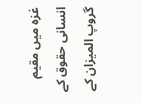غزہ میں مقیم انسانی حقوق کے گروپ المیزان کے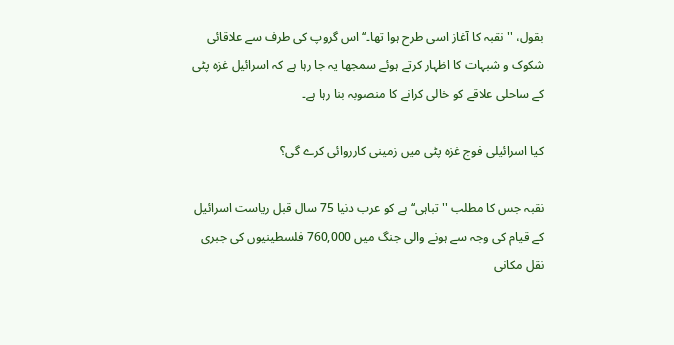بقول، ''نقبہ کا آغاز اسی طرح ہوا تھا۔‘‘ اس گروپ کی طرف سے علاقائی شکوک و شبہات کا اظہار کرتے ہوئے سمجھا یہ جا رہا ہے کہ اسرائیل غزہ پٹی کے ساحلی علاقے کو خالی کرانے کا منصوبہ بنا رہا ہے۔

کیا اسرائیلی فوج غزہ پٹی میں زمینی کارروائی کرے گی؟

نقبہ جس کا مطلب ''تباہی‘‘ ہے کو عرب دنیا 75 سال قبل ریاست اسرائیل کے قیام کی وجہ سے ہونے والی جنگ میں 760,000 فلسطینیوں کی جبری نقل مکانی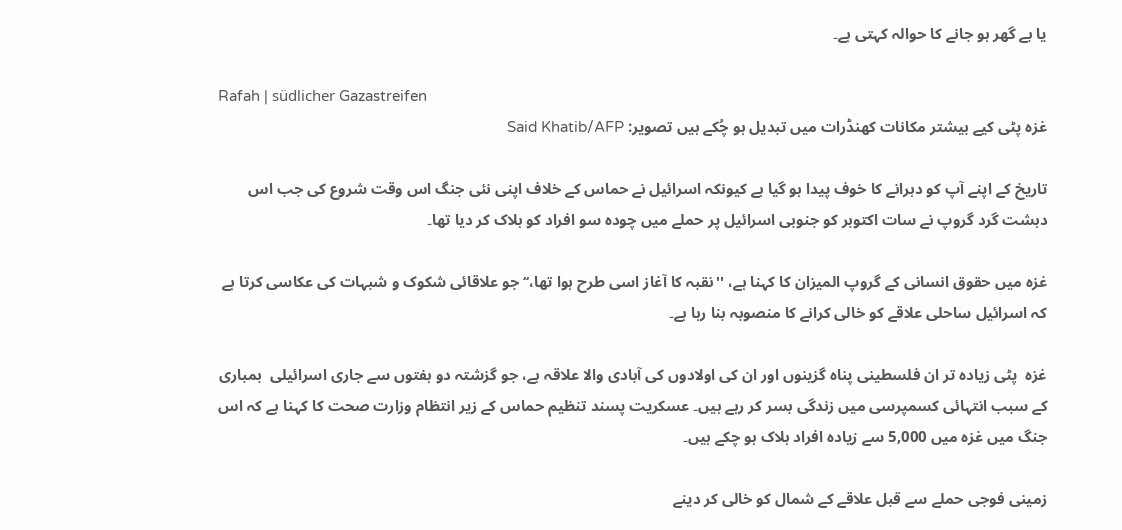یا بے گھر ہو جانے کا حوالہ کہتی ہے۔

Rafah | südlicher Gazastreifen
غزہ پٹی کیے بیشتر مکانات کھنڈرات میں تبدیل ہو چُکے ہیں تصویر: Said Khatib/AFP

تاریخ کے اپنے آپ کو دہرانے کا خوف پیدا ہو گیا ہے کیونکہ اسرائیل نے حماس کے خلاف اپنی نئی جنگ اس وقت شروع کی جب اس دہشت گرد گروپ نے سات اکتوبر کو جنوبی اسرائیل پر حملے میں چودہ سو افراد کو ہلاک کر دیا تھا۔

غزہ میں حقوق انسانی کے گروپ المیزان کا کہنا ہے، ''نقبہ کا آغاز اسی طرح ہوا تھا،‘‘ جو علاقائی شکوک و شبہات کی عکاسی کرتا ہے کہ اسرائیل ساحلی علاقے کو خالی کرانے کا منصوبہ بنا رہا ہے۔

غزہ  پٹی زیادہ تر ان فلسطینی پناہ گزینوں اور ان کی اولادوں کی آبادی والا علاقہ ہے، جو گزشتہ دو ہفتوں سے جاری اسرائیلی  بمباری کے سبب انتہائی کسمپرسی میں زندگی بسر کر رہے ہیں۔ عسکریت پسند تنظیم حماس کے زیر انتظام وزارت صحت کا کہنا ہے کہ اس جنگ میں غزہ میں 5,000 سے زیادہ افراد ہلاک ہو چکے ہیں۔

زمینی فوجی حملے سے قبل علاقے کے شمال کو خالی کر دینے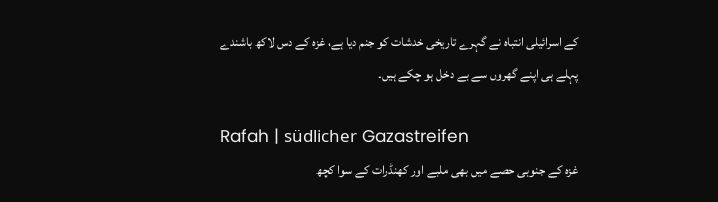کے اسرائیلی انتباہ نے گہرے تاریخی خدشات کو جنم دیا ہے، غزہ کے دس لاکھ باشندے پہلے ہی اپنے گھروں سے بے دخل ہو چکے ہیں۔

Rafah | südlicher Gazastreifen
غزہ کے جنوبی حصے میں بھی ملبے اور کھنڈرات کے سوا کچھ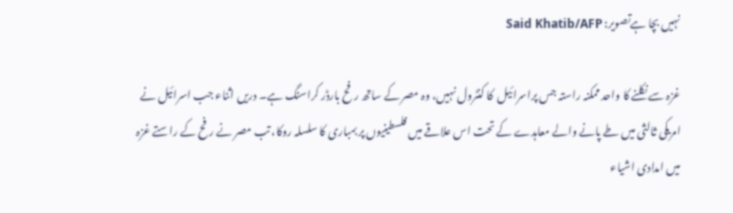نہیں بچا ہےتصویر: Said Khatib/AFP

غزہ سے نکلنے کا واحد ممکنہ راستہ جس پراسرائیل  کا کنٹرول نہیں، وہ مصر کے ساتھ رفح بارڈر کراسنگ ہے۔ دریں اثناء جب اسرائیل نے امریکی ثالثی میں طے پانے والے معاہدے کے تحت اس علاقے میں فلسطینیوں پر بمباری کا سلسلہ روکا، تب مصر نے رفح کے راستے غزہ میں امدادی اشیاء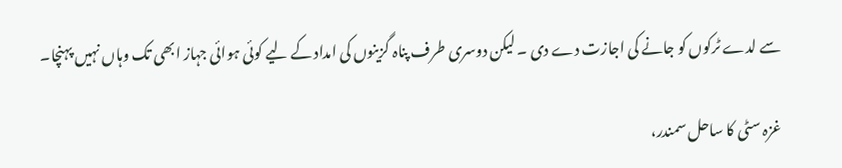سے لدے ٹرکوں کو جانے کی اجازت دے دی ۔ لیکن دوسری طرف پناہ گزینوں کی امداد کے لیے کوئی ہوائی جہاز ابھی تک وہاں نہیں پہنچا۔

غزہ سٹی کا ساحل سمندر،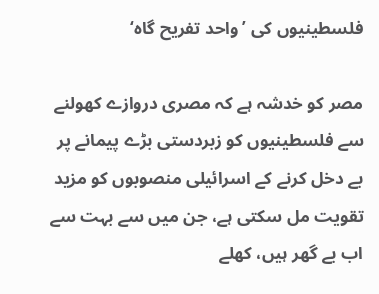فلسطینیوں کی ’واحد تفریح گاہ‘

مصر کو خدشہ ہے کہ مصری دروازے کھولنے سے فلسطینیوں کو زبردستی بڑے پیمانے پر بے دخل کرنے کے اسرائیلی منصوبوں کو مزید تقویت مل سکتی ہے، جن میں سے بہت سے اب بے گھر ہیں، کھلے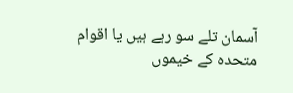آسمان تلے سو رہے ہیں یا اقوام متحدہ کے خیموں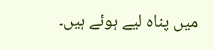میں پناہ لیے ہوئے ہیں۔